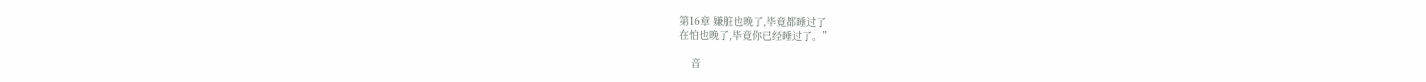第16章 嫌脏也晚了,毕竟都睡过了
在怕也晚了,毕竟你已经睡过了。”

    音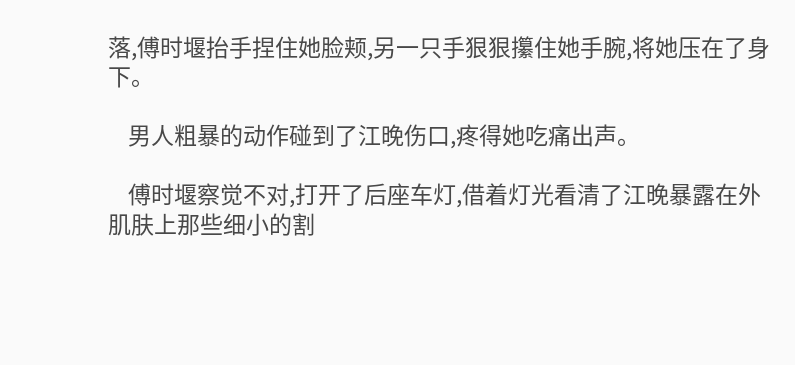落,傅时堰抬手捏住她脸颊,另一只手狠狠攥住她手腕,将她压在了身下。

    男人粗暴的动作碰到了江晚伤口,疼得她吃痛出声。

    傅时堰察觉不对,打开了后座车灯,借着灯光看清了江晚暴露在外肌肤上那些细小的割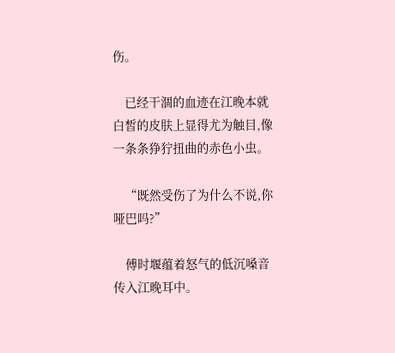伤。

    已经干涸的血迹在江晚本就白皙的皮肤上显得尤为触目,像一条条狰狞扭曲的赤色小虫。

    “既然受伤了为什么不说,你哑巴吗?”

    傅时堰蕴着怒气的低沉嗓音传入江晚耳中。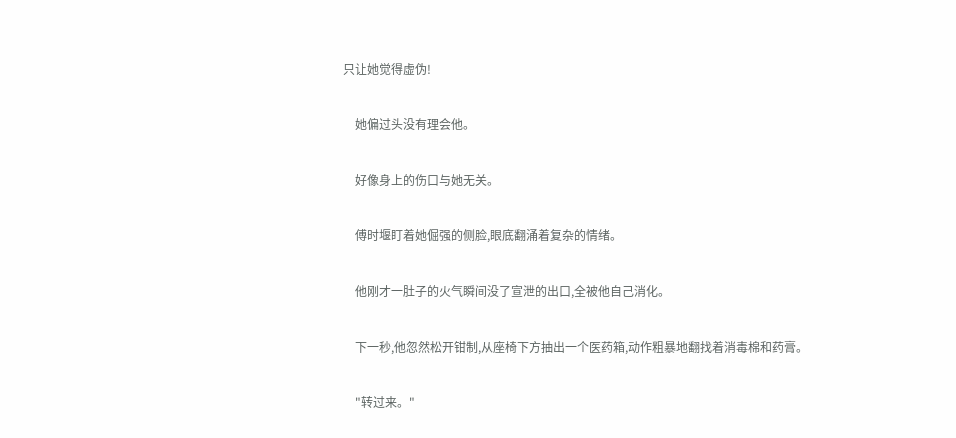只让她觉得虚伪!

    她偏过头没有理会他。

    好像身上的伤口与她无关。

    傅时堰盯着她倔强的侧脸,眼底翻涌着复杂的情绪。

    他刚才一肚子的火气瞬间没了宣泄的出口,全被他自己消化。

    下一秒,他忽然松开钳制,从座椅下方抽出一个医药箱,动作粗暴地翻找着消毒棉和药膏。

    "转过来。"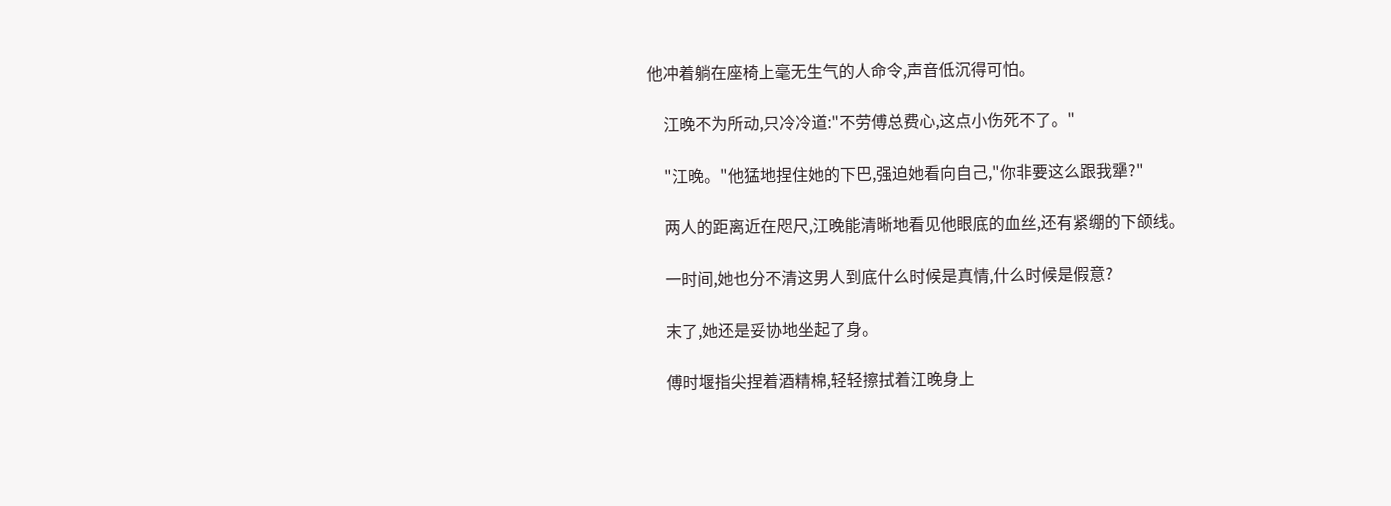他冲着躺在座椅上毫无生气的人命令,声音低沉得可怕。

    江晚不为所动,只冷冷道:"不劳傅总费心,这点小伤死不了。"

    "江晚。"他猛地捏住她的下巴,强迫她看向自己,"你非要这么跟我犟?"

    两人的距离近在咫尺,江晚能清晰地看见他眼底的血丝,还有紧绷的下颌线。

    一时间,她也分不清这男人到底什么时候是真情,什么时候是假意?

    末了,她还是妥协地坐起了身。

    傅时堰指尖捏着酒精棉,轻轻擦拭着江晚身上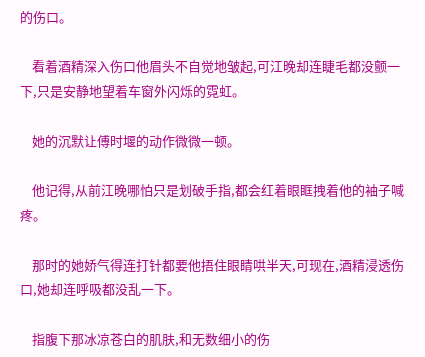的伤口。

    看着酒精深入伤口他眉头不自觉地皱起,可江晚却连睫毛都没颤一下,只是安静地望着车窗外闪烁的霓虹。

    她的沉默让傅时堰的动作微微一顿。

    他记得,从前江晚哪怕只是划破手指,都会红着眼眶拽着他的袖子喊疼。

    那时的她娇气得连打针都要他捂住眼睛哄半天,可现在,酒精浸透伤口,她却连呼吸都没乱一下。

    指腹下那冰凉苍白的肌肤,和无数细小的伤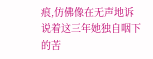痕,仿佛像在无声地诉说着这三年她独自咽下的苦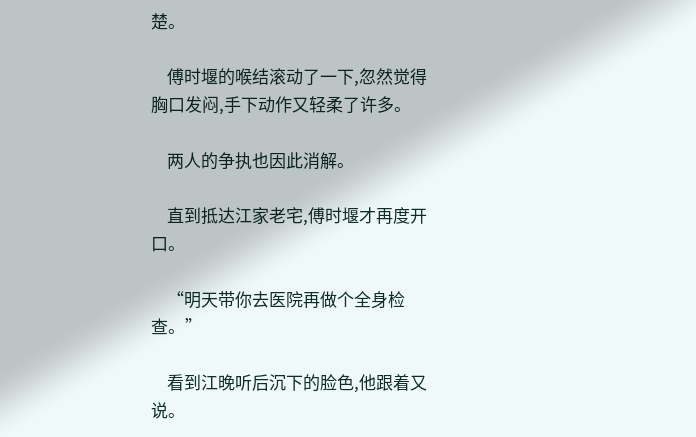楚。

    傅时堰的喉结滚动了一下,忽然觉得胸口发闷,手下动作又轻柔了许多。

    两人的争执也因此消解。

    直到抵达江家老宅,傅时堰才再度开口。

    “明天带你去医院再做个全身检查。”

    看到江晚听后沉下的脸色,他跟着又说。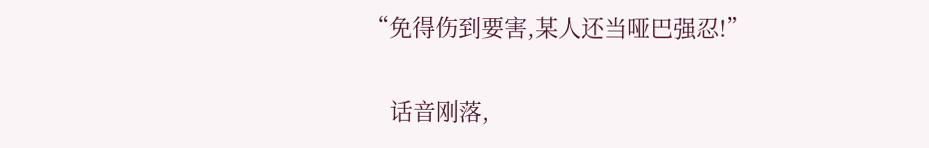“免得伤到要害,某人还当哑巴强忍!”

    话音刚落,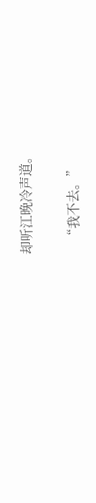却听江晚冷声道。

    “我不去。”